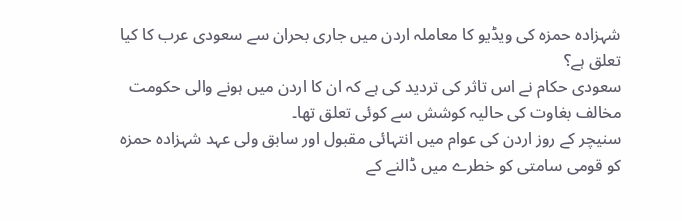شہزادہ حمزہ کی ویڈیو کا معاملہ اردن میں جاری بحران سے سعودی عرب کا کیا تعلق ہے؟
سعودی حکام نے اس تاثر کی تردید کی ہے کہ ان کا اردن میں ہونے والی حکومت مخالف بغاوت کی حالیہ کوشش سے کوئی تعلق تھا۔
سنیچر کے روز اردن کی عوام میں انتہائی مقبول اور سابق ولی عہد شہزادہ حمزہ کو قومی سامتی کو خطرے میں ڈالنے کے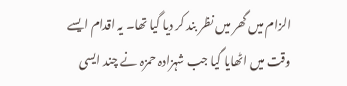الزام میں گھر میں نظر بند کر دیا گیا تھا۔ یہ اقدام ایسے وقت میں اٹھایا گیا جب شہزادہ حمزہ نے چند ایسی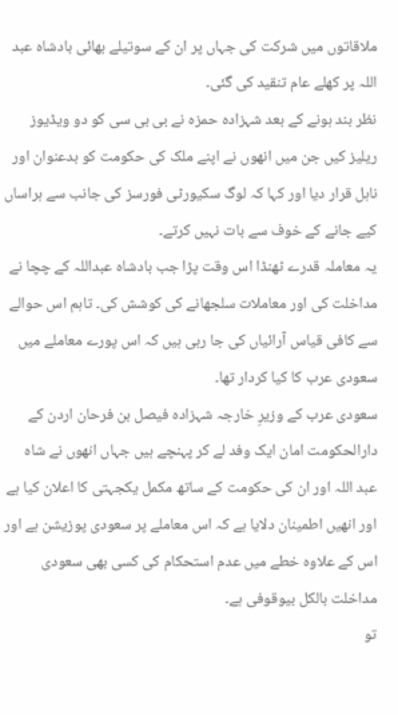ملاقاتوں میں شرکت کی جہاں پر ان کے سوتیلے بھائی بادشاہ عبد اللہ پر کھلے عام تنقید کی گئی۔
نظر بند ہونے کے بعد شہزادہ حمزہ نے بی بی سی کو دو ویڈیوز ریلیز کیں جن میں انھوں نے اپنے ملک کی حکومت کو بدعنوان اور ناہل قرار دیا اور کہا کہ لوگ سکیورٹی فورسز کی جانب سے ہراساں کیے جانے کے خوف سے بات نہیں کرتے۔
یہ معاملہ قدرے ٹھنڈا اس وقت پڑا جب بادشاہ عبداللہ کے چچا نے مداخلت کی اور معاملات سلجھانے کی کوشش کی۔ تاہم اس حوالے سے کافی قیاس آرائیاں کی جا رہی ہیں کہ اس پورے معاملے میں سعودی عرب کا کیا کردار تھا۔
سعودی عرب کے وزیرِ خارجہ شہزادہ فیصل بن فرحان اردن کے دارالحکومت امان ایک وفد لے کر پہنچے ہیں جہاں انھوں نے شاہ عبد اللہ اور ان کی حکومت کے ساتھ مکمل یکجہتی کا اعلان کیا ہے اور انھیں اطمینان دلایا ہے کہ اس معاملے پر سعودی پوزیشن ہے اور اس کے علاوہ خطے میں عدم استحکام کی کسی بھی سعودی مداخلت بالکل بیوقوفی ہے۔
تو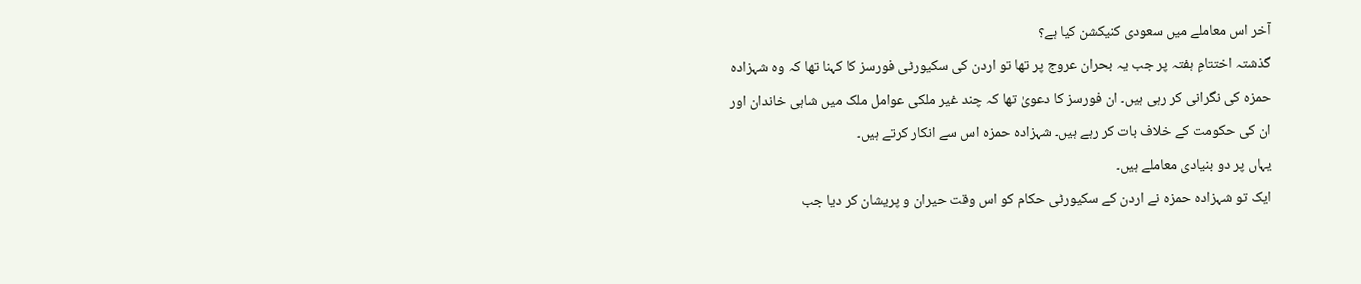آخر اس معاملے میں سعودی کنیکشن کیا ہے؟
گذشتہ اختتامِ ہفتہ پر جب یہ بحران عروج پر تھا تو اردن کی سکیورٹی فورسز کا کہنا تھا کہ وہ شہزادہ حمزہ کی نگرانی کر رہی ہیں۔ ان فورسز کا دعویٰ تھا کہ چند غیر ملکی عوامل ملک میں شاہی خاندان اور ان کی حکومت کے خلاف بات کر رہے ہیں۔ شہزادہ حمزہ اس سے انکار کرتے ہیں۔
یہاں پر دو بنیادی معاملے ہیں۔
ایک تو شہزادہ حمزہ نے اردن کے سکیورٹی حکام کو اس وقت حیران و پریشان کر دیا جب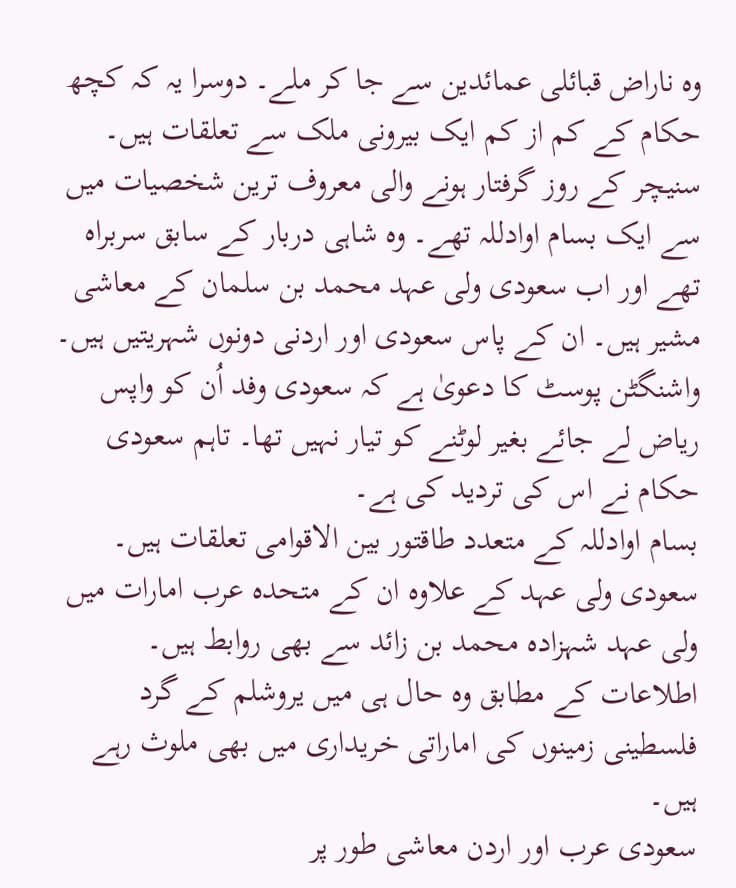وہ ناراض قبائلی عمائدین سے جا کر ملے۔ دوسرا یہ کہ کچھ حکام کے کم از کم ایک بیرونی ملک سے تعلقات ہیں۔
سنیچر کے روز گرفتار ہونے والی معروف ترین شخصیات میں سے ایک بسام اوادللہ تھے۔ وہ شاہی دربار کے سابق سربراہ تھے اور اب سعودی ولی عہد محمد بن سلمان کے معاشی مشیر ہیں۔ ان کے پاس سعودی اور اردنی دونوں شہریتیں ہیں۔
واشنگٹن پوسٹ کا دعویٰ ہے کہ سعودی وفد اُن کو واپس ریاض لے جائے بغیر لوٹنے کو تیار نہیں تھا۔ تاہم سعودی حکام نے اس کی تردید کی ہے۔
بسام اوادللہ کے متعدد طاقتور بین الاقوامی تعلقات ہیں۔ سعودی ولی عہد کے علاوہ ان کے متحدہ عرب امارات میں ولی عہد شہزادہ محمد بن زائد سے بھی روابط ہیں۔ اطلاعات کے مطابق وہ حال ہی میں یروشلم کے گرد فلسطینی زمینوں کی اماراتی خریداری میں بھی ملوث رہے ہیں۔
سعودی عرب اور اردن معاشی طور پر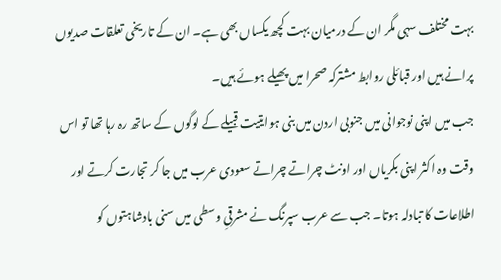بہت مختلف سہی مگر ان کے درمیان بہت کچھ یکساں بھی ہے۔ ان کے تاریخی تعلقات صدیوں پرانے ہیں اور قبائلی روابط مشترکہ صحرا میں پھیلے ہوئے ہیں۔
جب میں اپنی نوجوانی میں جنوبی اردن میں بنی ہوایتیت قبیلے کے لوگوں کے ساتھ رہ رہا تھا تو اس وقت وہ اکثر اپنی بکریاں اور اونٹ چراتے چراتے سعودی عرب میں جا کر تجارت کرتے اور اطلاعات کا تبادلہ ہوتا۔ جب سے عرب سپرنگ نے مشرقیِ وسطی میں سنی بادشاہتوں کو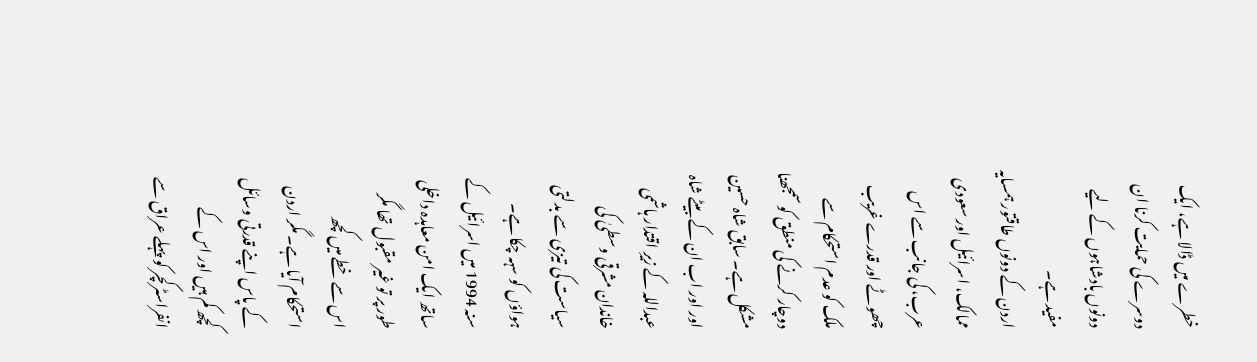خطرے میں ڈالا ہے، ایک دوسرے کی حمایت کرنا ان دونوں بادشاہوں کے لیے مفید ہے۔
اردن کے دونوں طاقتور ہمسایہ ممالک، اسرائیل اور سعودی عرب، کی جانب سے اس چھوٹے اور قدرے غریب ملک کو عدم استحکام سے دوچار کرنے کی منطق کو سمجھنا مشکل ہے۔ سابق شاہ حسین اور اور اب ان کے بیٹے شاہ عبداللہ کے زیرِ اقتدار ہاشمی خاندان مشرقی وسطیٰ کی سیاست کی تیزی سے بدلتی ہواؤں کو سہہ چکا ہے۔
سنہ 1994 میں اسرائیل کے ساتھ ایک امن معاہدہ داخلی طور پر تو غیر مقبول تھا مگر اس سے خطے میں کچھ استحکام آیا ہے۔ مگر اردن کے پاس اپنے قدرتی وسائل کچھ کم ہیں اور اس کے انفراسٹرکچر کو پہلے عراق سے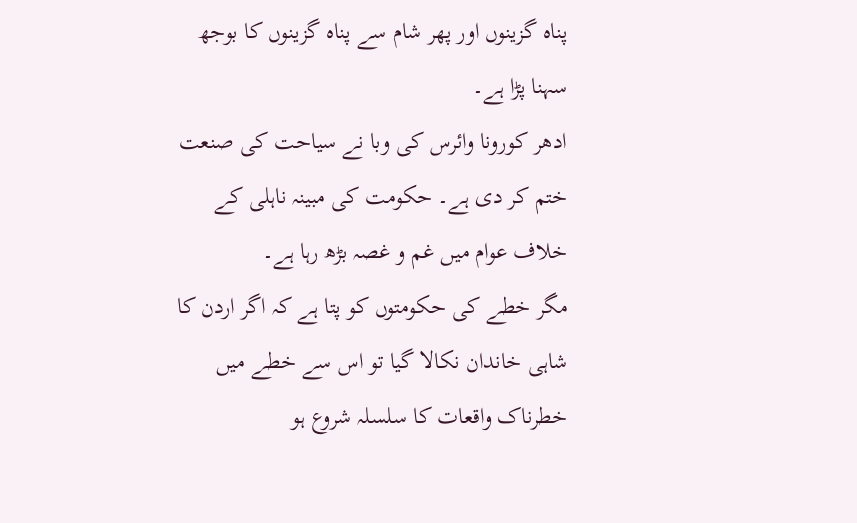پناہ گزینوں اور پھر شام سے پناہ گزینوں کا بوجھ سہنا پڑا ہے۔
ادھر کورونا وائرس کی وبا نے سیاحت کی صنعت ختم کر دی ہے۔ حکومت کی مبینہ ناہلی کے خلاف عوام میں غم و غصہ بڑھ رہا ہے۔
مگر خطے کی حکومتوں کو پتا ہے کہ اگر اردن کا شاہی خاندان نکالا گیا تو اس سے خطے میں خطرناک واقعات کا سلسلہ شروع ہو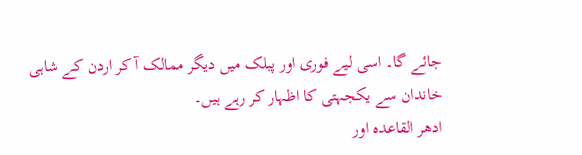جائے گا۔ اسی لیے فوری اور پبلک میں دیگر ممالک آ کر اردن کے شاہی خاندان سے یکجہتی کا اظہار کر رہے ہیں۔
ادھر القاعدہ اور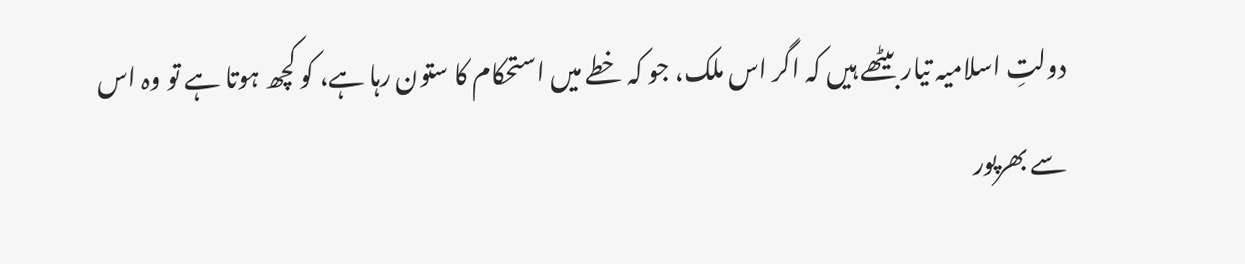دولتِ اسلامیہ تیار بیٹھے ہیں کہ اگر اس ملک، جو کہ خطے میں استحکام کا ستون رہا ہے، کو کچھ ہوتا ہے تو وہ اس سے بھرپور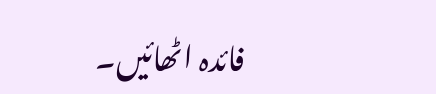فائدہ اٹھائیں۔